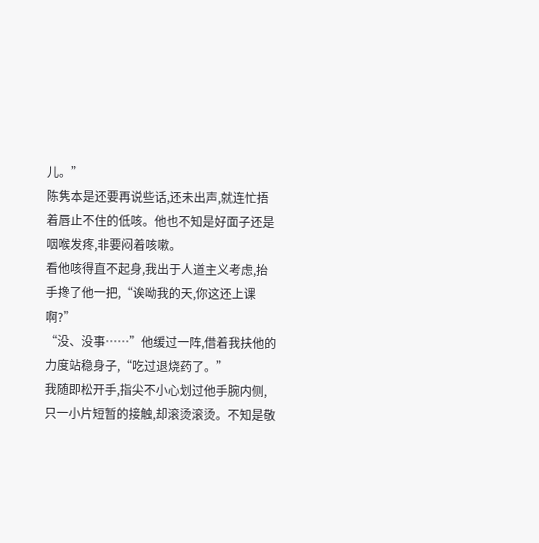儿。”
陈隽本是还要再说些话,还未出声,就连忙捂着唇止不住的低咳。他也不知是好面子还是咽喉发疼,非要闷着咳嗽。
看他咳得直不起身,我出于人道主义考虑,抬手搀了他一把,“诶呦我的天,你这还上课啊?”
“没、没事……”他缓过一阵,借着我扶他的力度站稳身子,“吃过退烧药了。”
我随即松开手,指尖不小心划过他手腕内侧,只一小片短暂的接触,却滚烫滚烫。不知是敬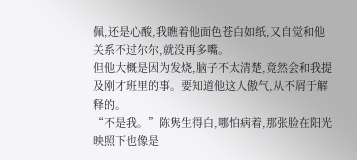佩,还是心酸,我瞧着他面色苍白如纸,又自觉和他关系不过尔尔,就没再多嘴。
但他大概是因为发烧,脑子不太清楚,竟然会和我提及刚才班里的事。要知道他这人傲气,从不屑于解释的。
“不是我。”陈隽生得白,哪怕病着,那张脸在阳光映照下也像是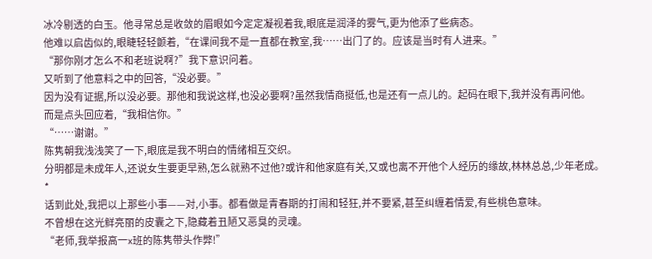冰冷剔透的白玉。他寻常总是收敛的眉眼如今定定凝视着我,眼底是润泽的雾气,更为他添了些病态。
他难以启齿似的,眼睫轻轻颤着,“在课间我不是一直都在教室,我……出门了的。应该是当时有人进来。”
“那你刚才怎么不和老班说啊?”我下意识问着。
又听到了他意料之中的回答,“没必要。”
因为没有证据,所以没必要。那他和我说这样,也没必要啊?虽然我情商挺低,也是还有一点儿的。起码在眼下,我并没有再问他。
而是点头回应着,“我相信你。”
“……谢谢。”
陈隽朝我浅浅笑了一下,眼底是我不明白的情绪相互交织。
分明都是未成年人,还说女生要更早熟,怎么就熟不过他?或许和他家庭有关,又或也离不开他个人经历的缘故,林林总总,少年老成。
*
话到此处,我把以上那些小事——对,小事。都看做是青春期的打闹和轻狂,并不要紧,甚至纠缠着情爱,有些桃色意味。
不曾想在这光鲜亮丽的皮囊之下,隐藏着丑陋又恶臭的灵魂。
“老师,我举报高一x班的陈隽带头作弊!”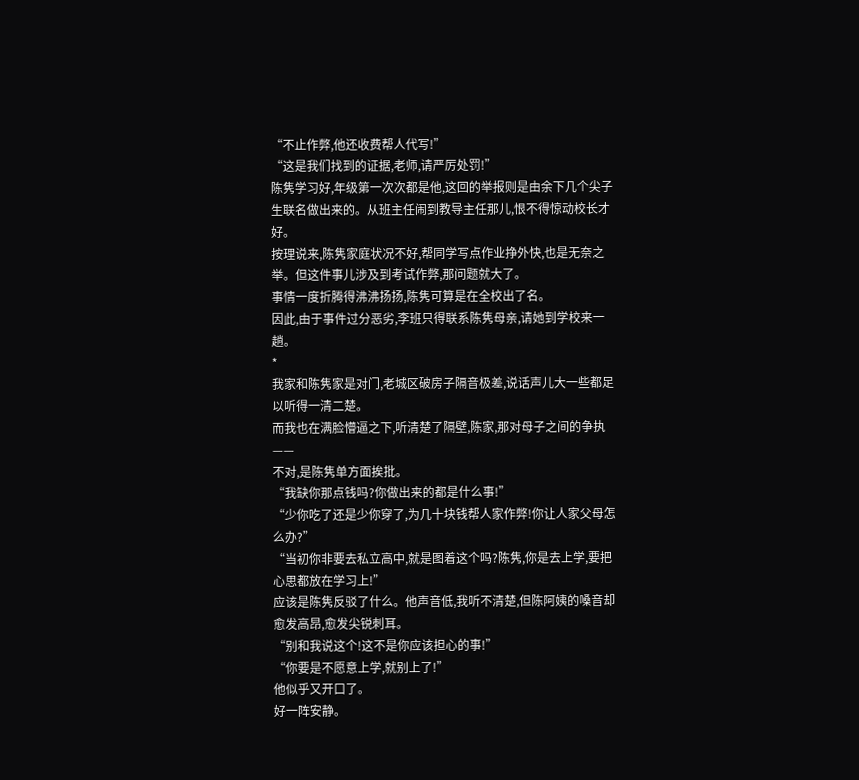“不止作弊,他还收费帮人代写!”
“这是我们找到的证据,老师,请严厉处罚!”
陈隽学习好,年级第一次次都是他,这回的举报则是由余下几个尖子生联名做出来的。从班主任闹到教导主任那儿,恨不得惊动校长才好。
按理说来,陈隽家庭状况不好,帮同学写点作业挣外快,也是无奈之举。但这件事儿涉及到考试作弊,那问题就大了。
事情一度折腾得沸沸扬扬,陈隽可算是在全校出了名。
因此,由于事件过分恶劣,李班只得联系陈隽母亲,请她到学校来一趟。
*
我家和陈隽家是对门,老城区破房子隔音极差,说话声儿大一些都足以听得一清二楚。
而我也在满脸懵逼之下,听清楚了隔壁,陈家,那对母子之间的争执——
不对,是陈隽单方面挨批。
“我缺你那点钱吗?你做出来的都是什么事!”
“少你吃了还是少你穿了,为几十块钱帮人家作弊!你让人家父母怎么办?”
“当初你非要去私立高中,就是图着这个吗?陈隽,你是去上学,要把心思都放在学习上!”
应该是陈隽反驳了什么。他声音低,我听不清楚,但陈阿姨的嗓音却愈发高昂,愈发尖锐刺耳。
“别和我说这个!这不是你应该担心的事!”
“你要是不愿意上学,就别上了!”
他似乎又开口了。
好一阵安静。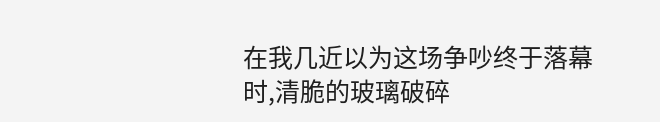在我几近以为这场争吵终于落幕时,清脆的玻璃破碎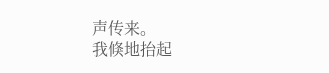声传来。
我倏地抬起